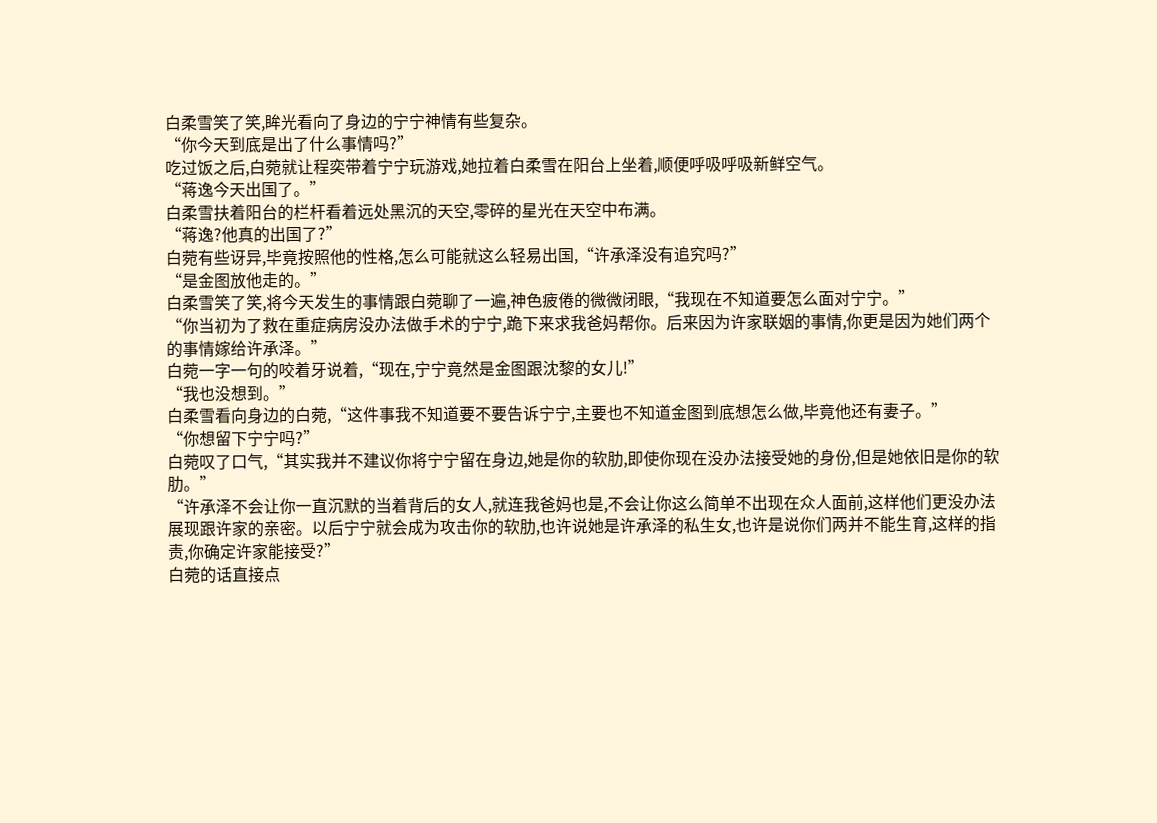白柔雪笑了笑,眸光看向了身边的宁宁神情有些复杂。
“你今天到底是出了什么事情吗?”
吃过饭之后,白菀就让程奕带着宁宁玩游戏,她拉着白柔雪在阳台上坐着,顺便呼吸呼吸新鲜空气。
“蒋逸今天出国了。”
白柔雪扶着阳台的栏杆看着远处黑沉的天空,零碎的星光在天空中布满。
“蒋逸?他真的出国了?”
白菀有些讶异,毕竟按照他的性格,怎么可能就这么轻易出国,“许承泽没有追究吗?”
“是金图放他走的。”
白柔雪笑了笑,将今天发生的事情跟白菀聊了一遍,神色疲倦的微微闭眼,“我现在不知道要怎么面对宁宁。”
“你当初为了救在重症病房没办法做手术的宁宁,跪下来求我爸妈帮你。后来因为许家联姻的事情,你更是因为她们两个的事情嫁给许承泽。”
白菀一字一句的咬着牙说着,“现在,宁宁竟然是金图跟沈黎的女儿!”
“我也没想到。”
白柔雪看向身边的白菀,“这件事我不知道要不要告诉宁宁,主要也不知道金图到底想怎么做,毕竟他还有妻子。”
“你想留下宁宁吗?”
白菀叹了口气,“其实我并不建议你将宁宁留在身边,她是你的软肋,即使你现在没办法接受她的身份,但是她依旧是你的软肋。”
“许承泽不会让你一直沉默的当着背后的女人,就连我爸妈也是,不会让你这么简单不出现在众人面前,这样他们更没办法展现跟许家的亲密。以后宁宁就会成为攻击你的软肋,也许说她是许承泽的私生女,也许是说你们两并不能生育,这样的指责,你确定许家能接受?”
白菀的话直接点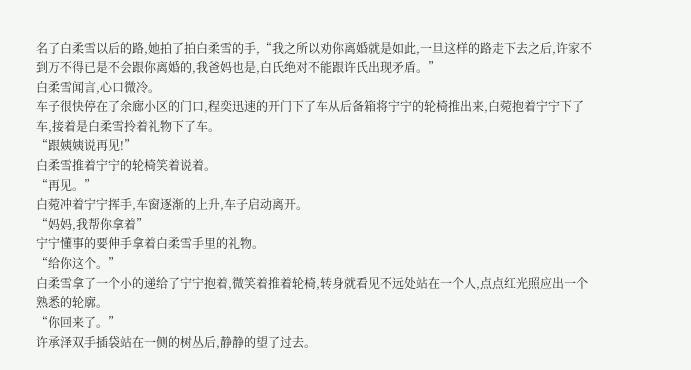名了白柔雪以后的路,她拍了拍白柔雪的手,“我之所以劝你离婚就是如此,一旦这样的路走下去之后,许家不到万不得已是不会跟你离婚的,我爸妈也是,白氏绝对不能跟许氏出现矛盾。”
白柔雪闻言,心口微冷。
车子很快停在了余廊小区的门口,程奕迅速的开门下了车从后备箱将宁宁的轮椅推出来,白菀抱着宁宁下了车,接着是白柔雪拎着礼物下了车。
“跟姨姨说再见!”
白柔雪推着宁宁的轮椅笑着说着。
“再见。”
白菀冲着宁宁挥手,车窗逐渐的上升,车子启动离开。
“妈妈,我帮你拿着”
宁宁懂事的要伸手拿着白柔雪手里的礼物。
“给你这个。”
白柔雪拿了一个小的递给了宁宁抱着,微笑着推着轮椅,转身就看见不远处站在一个人,点点红光照应出一个熟悉的轮廓。
“你回来了。”
许承泽双手插袋站在一侧的树丛后,静静的望了过去。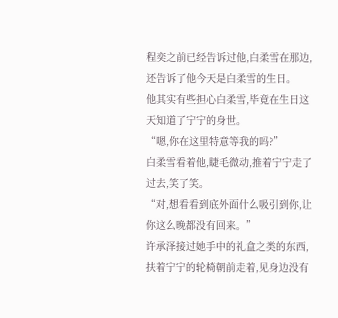程奕之前已经告诉过他,白柔雪在那边,还告诉了他今天是白柔雪的生日。
他其实有些担心白柔雪,毕竟在生日这天知道了宁宁的身世。
“嗯,你在这里特意等我的吗?”
白柔雪看着他,睫毛微动,推着宁宁走了过去,笑了笑。
“对,想看看到底外面什么吸引到你,让你这么晚都没有回来。”
许承泽接过她手中的礼盒之类的东西,扶着宁宁的轮椅朝前走着,见身边没有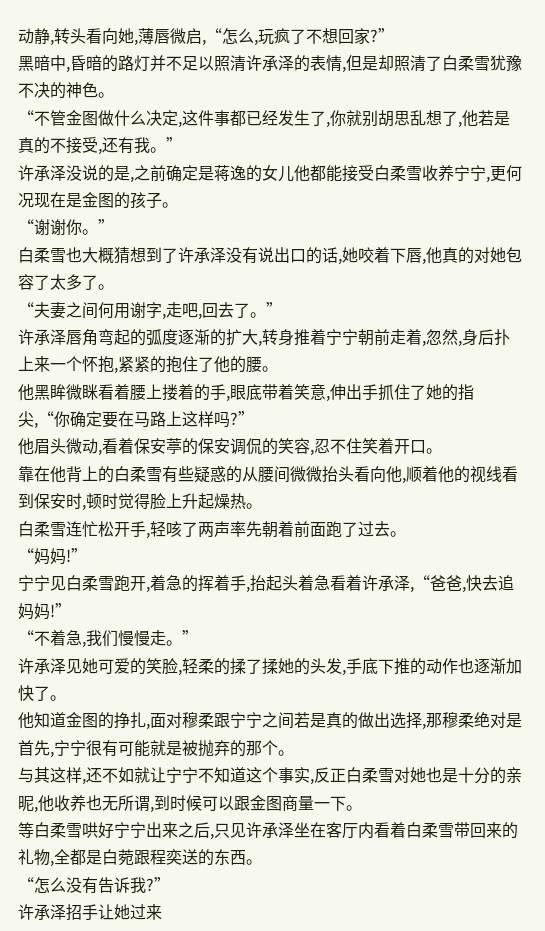动静,转头看向她,薄唇微启,“怎么,玩疯了不想回家?”
黑暗中,昏暗的路灯并不足以照清许承泽的表情,但是却照清了白柔雪犹豫不决的神色。
“不管金图做什么决定,这件事都已经发生了,你就别胡思乱想了,他若是真的不接受,还有我。”
许承泽没说的是,之前确定是蒋逸的女儿他都能接受白柔雪收养宁宁,更何况现在是金图的孩子。
“谢谢你。”
白柔雪也大概猜想到了许承泽没有说出口的话,她咬着下唇,他真的对她包容了太多了。
“夫妻之间何用谢字,走吧,回去了。”
许承泽唇角弯起的弧度逐渐的扩大,转身推着宁宁朝前走着,忽然,身后扑上来一个怀抱,紧紧的抱住了他的腰。
他黑眸微眯看着腰上搂着的手,眼底带着笑意,伸出手抓住了她的指尖,“你确定要在马路上这样吗?”
他眉头微动,看着保安葶的保安调侃的笑容,忍不住笑着开口。
靠在他背上的白柔雪有些疑惑的从腰间微微抬头看向他,顺着他的视线看到保安时,顿时觉得脸上升起燥热。
白柔雪连忙松开手,轻咳了两声率先朝着前面跑了过去。
“妈妈!”
宁宁见白柔雪跑开,着急的挥着手,抬起头着急看着许承泽,“爸爸,快去追妈妈!”
“不着急,我们慢慢走。”
许承泽见她可爱的笑脸,轻柔的揉了揉她的头发,手底下推的动作也逐渐加快了。
他知道金图的挣扎,面对穆柔跟宁宁之间若是真的做出选择,那穆柔绝对是首先,宁宁很有可能就是被抛弃的那个。
与其这样,还不如就让宁宁不知道这个事实,反正白柔雪对她也是十分的亲昵,他收养也无所谓,到时候可以跟金图商量一下。
等白柔雪哄好宁宁出来之后,只见许承泽坐在客厅内看着白柔雪带回来的礼物,全都是白菀跟程奕送的东西。
“怎么没有告诉我?”
许承泽招手让她过来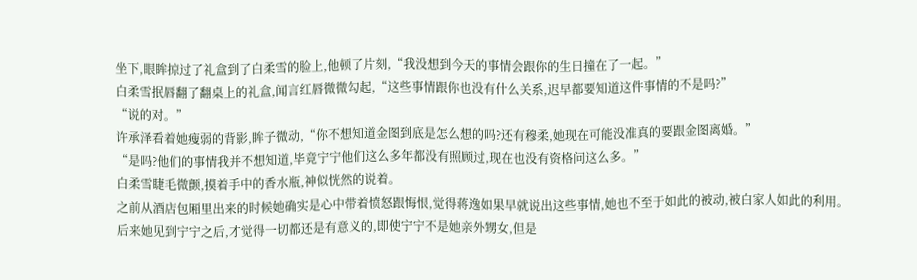坐下,眼眸掠过了礼盒到了白柔雪的脸上,他顿了片刻,“我没想到今天的事情会跟你的生日撞在了一起。”
白柔雪抿唇翻了翻桌上的礼盒,闻言红唇微微勾起,“这些事情跟你也没有什么关系,迟早都要知道这件事情的不是吗?”
“说的对。”
许承泽看着她瘦弱的背影,眸子微动,“你不想知道金图到底是怎么想的吗?还有穆柔,她现在可能没准真的要跟金图离婚。”
“是吗?他们的事情我并不想知道,毕竟宁宁他们这么多年都没有照顾过,现在也没有资格问这么多。”
白柔雪睫毛微颤,摸着手中的香水瓶,神似恍然的说着。
之前从酒店包厢里出来的时候她确实是心中带着愤怒跟悔恨,觉得蒋逸如果早就说出这些事情,她也不至于如此的被动,被白家人如此的利用。
后来她见到宁宁之后,才觉得一切都还是有意义的,即使宁宁不是她亲外甥女,但是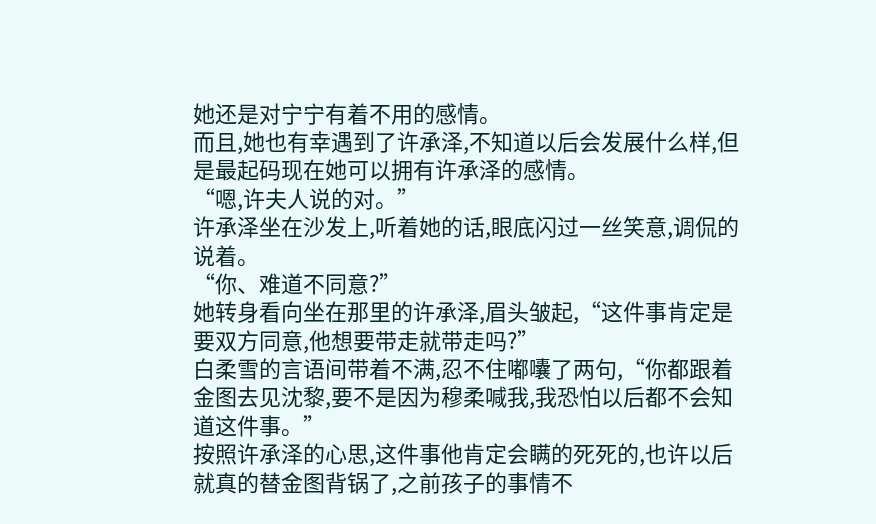她还是对宁宁有着不用的感情。
而且,她也有幸遇到了许承泽,不知道以后会发展什么样,但是最起码现在她可以拥有许承泽的感情。
“嗯,许夫人说的对。”
许承泽坐在沙发上,听着她的话,眼底闪过一丝笑意,调侃的说着。
“你、难道不同意?”
她转身看向坐在那里的许承泽,眉头皱起,“这件事肯定是要双方同意,他想要带走就带走吗?”
白柔雪的言语间带着不满,忍不住嘟囔了两句,“你都跟着金图去见沈黎,要不是因为穆柔喊我,我恐怕以后都不会知道这件事。”
按照许承泽的心思,这件事他肯定会瞒的死死的,也许以后就真的替金图背锅了,之前孩子的事情不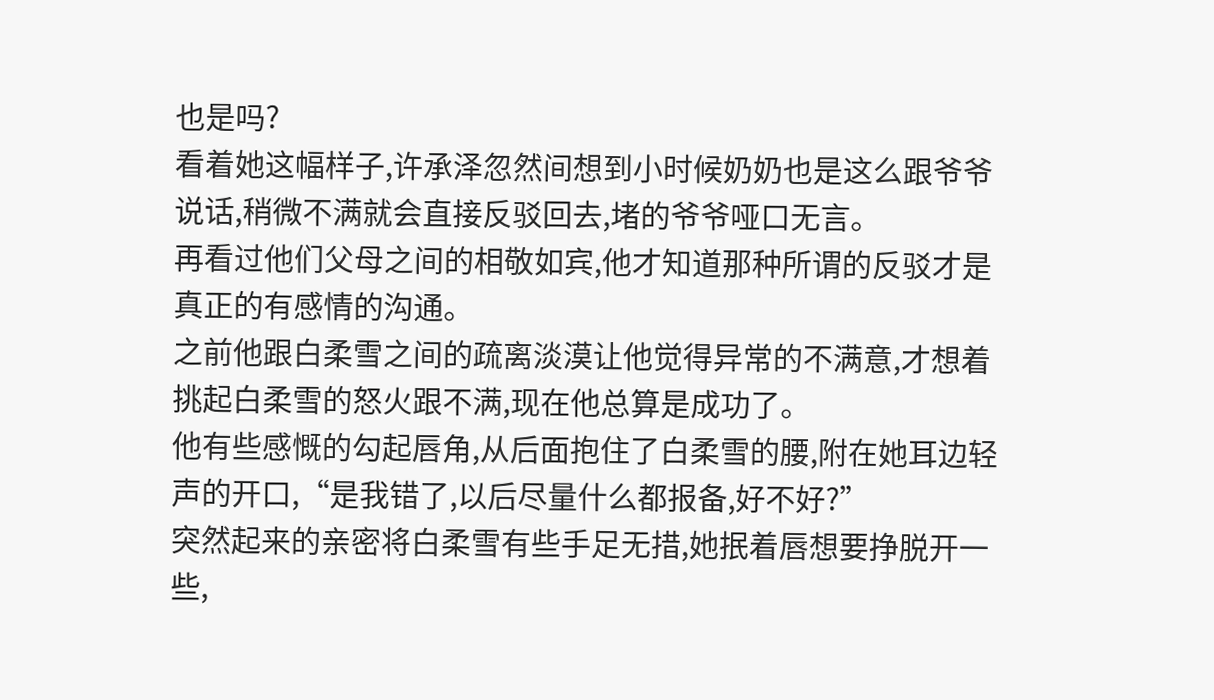也是吗?
看着她这幅样子,许承泽忽然间想到小时候奶奶也是这么跟爷爷说话,稍微不满就会直接反驳回去,堵的爷爷哑口无言。
再看过他们父母之间的相敬如宾,他才知道那种所谓的反驳才是真正的有感情的沟通。
之前他跟白柔雪之间的疏离淡漠让他觉得异常的不满意,才想着挑起白柔雪的怒火跟不满,现在他总算是成功了。
他有些感慨的勾起唇角,从后面抱住了白柔雪的腰,附在她耳边轻声的开口,“是我错了,以后尽量什么都报备,好不好?”
突然起来的亲密将白柔雪有些手足无措,她抿着唇想要挣脱开一些,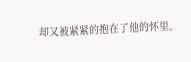却又被紧紧的抱在了他的怀里。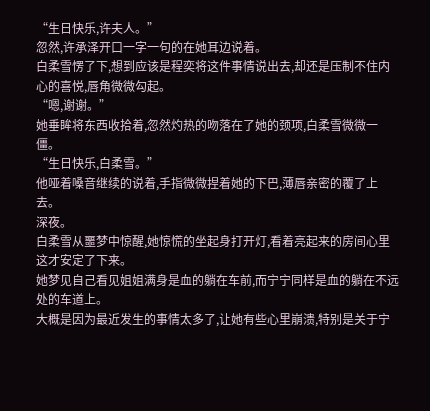“生日快乐,许夫人。”
忽然,许承泽开口一字一句的在她耳边说着。
白柔雪愣了下,想到应该是程奕将这件事情说出去,却还是压制不住内心的喜悦,唇角微微勾起。
“嗯,谢谢。”
她垂眸将东西收拾着,忽然灼热的吻落在了她的颈项,白柔雪微微一僵。
“生日快乐,白柔雪。”
他哑着嗓音继续的说着,手指微微捏着她的下巴,薄唇亲密的覆了上去。
深夜。
白柔雪从噩梦中惊醒,她惊慌的坐起身打开灯,看着亮起来的房间心里这才安定了下来。
她梦见自己看见姐姐满身是血的躺在车前,而宁宁同样是血的躺在不远处的车道上。
大概是因为最近发生的事情太多了,让她有些心里崩溃,特别是关于宁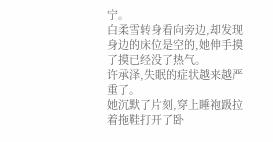宁。
白柔雪转身看向旁边,却发现身边的床位是空的,她伸手摸了摸已经没了热气。
许承泽,失眠的症状越来越严重了。
她沉默了片刻,穿上睡袍趿拉着拖鞋打开了卧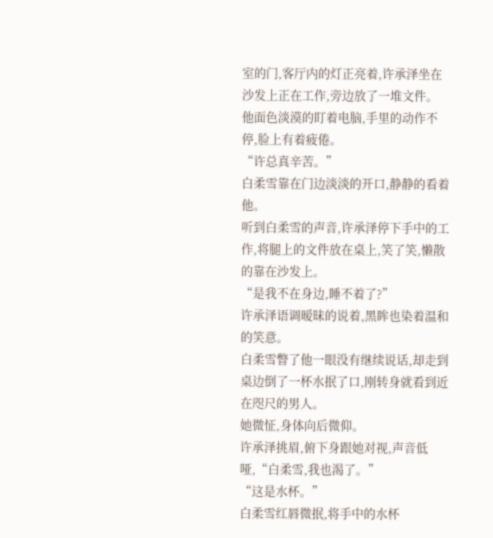室的门,客厅内的灯正亮着,许承泽坐在沙发上正在工作,旁边放了一堆文件。
他面色淡漠的盯着电脑,手里的动作不停,脸上有着疲倦。
“许总真辛苦。”
白柔雪靠在门边淡淡的开口,静静的看着他。
听到白柔雪的声音,许承泽停下手中的工作,将腿上的文件放在桌上,笑了笑,懒散的靠在沙发上。
“是我不在身边,睡不着了?”
许承泽语调暧昧的说着,黑眸也染着温和的笑意。
白柔雪瞥了他一眼没有继续说话,却走到桌边倒了一杯水抿了口,刚转身就看到近在咫尺的男人。
她微怔,身体向后微仰。
许承泽挑眉,俯下身跟她对视,声音低哑,“白柔雪,我也渴了。”
“这是水杯。”
白柔雪红唇微抿,将手中的水杯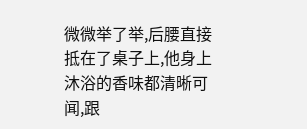微微举了举,后腰直接抵在了桌子上,他身上沐浴的香味都清晰可闻,跟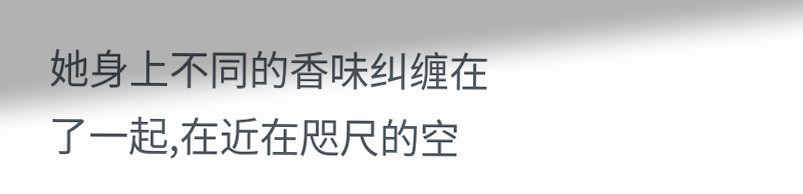她身上不同的香味纠缠在了一起,在近在咫尺的空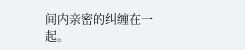间内亲密的纠缠在一起。